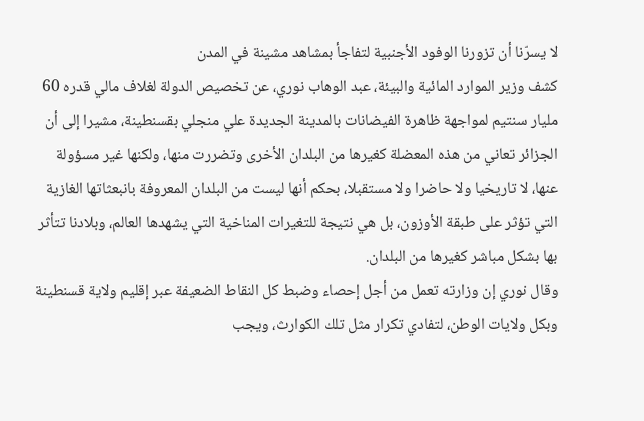لا يسرّنا أن تزورنا الوفود الأجنبية لتفاجأ بمشاهد مشينة في المدن
كشف وزير الموارد المائية والبيئة، عبد الوهاب نوري، عن تخصيص الدولة لغلاف مالي قدره 60 مليار سنتيم لمواجهة ظاهرة الفيضانات بالمدينة الجديدة علي منجلي بقسنطينة، مشيرا إلى أن الجزائر تعاني من هذه المعضلة كغيرها من البلدان الأخرى وتضررت منها، ولكنها غير مسؤولة عنها، لا تاريخيا ولا حاضرا ولا مستقبلا، بحكم أنها ليست من البلدان المعروفة بانبعثاتها الغازية التي تؤثر على طبقة الأوزون، بل هي نتيجة للتغيرات المناخية التي يشهدها العالم، وبلادنا تتأثر بها بشكل مباشر كغيرها من البلدان.
وقال نوري إن وزارته تعمل من أجل إحصاء وضبط كل النقاط الضعيفة عبر إقليم ولاية قسنطينة وبكل ولايات الوطن، لتفادي تكرار مثل تلك الكوارث، ويجب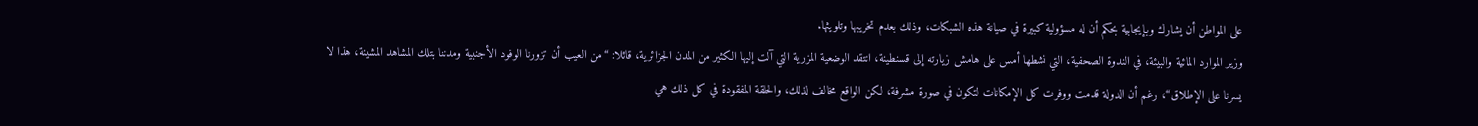على المواطن أن يشارك وبإيجابية بحكم أن له مسؤولية كبيرة في صيانة هذه الشبكات، وذلك بعدم تخريبها وتلويثها.
وزير الموارد المائية والبيئة، في الندوة الصحفية، التي نشطها أمس على هامش زيارته إلى قسنطينة، انتقد الوضعية المزرية التي آلت إليها الكثير من المدن الجزائرية، قائلا: “من العيب أن تزورنا الوفود الأجنبية ومدننا بتلك المشاهد المشينة، هذا لا يسرنا على الإطلاق“، رغم أن الدولة قدمت ووفرت كل الإمكانات لتكون في صورة مشرفة، لكن الواقع مخالف لذلك، والحلقة المفقودة في كل ذلك هي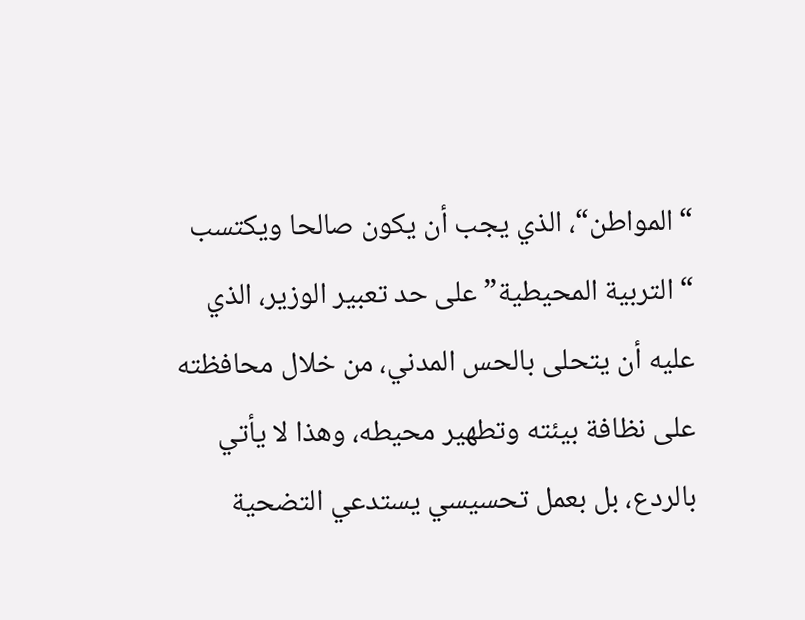“المواطن“، الذي يجب أن يكون صالحا ويكتسب “التربية المحيطية” على حد تعبير الوزير، الذي عليه أن يتحلى بالحس المدني، من خلال محافظته على نظافة بيئته وتطهير محيطه، وهذا لا يأتي بالردع، بل بعمل تحسيسي يستدعي التضحية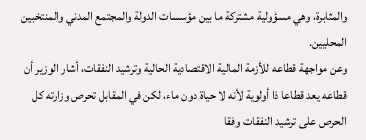والمثابرة، وهي مسؤولية مشتركة ما بين مؤسسات الدولة والمجتمع المدني والمنتخبين المحليين.
وعن مواجهة قطاعه للأزمة المالية الاقتصادية الحالية وترشيد النفقات، أشار الوزير أن قطاعه يعد قطاعا ذا أولوية لأنه لا حياة دون ماء، لكن في المقابل تحرص وزارته كل الحرص على ترشيد النفقات وفقا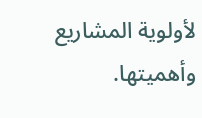لأولوية المشاريع وأهميتها.